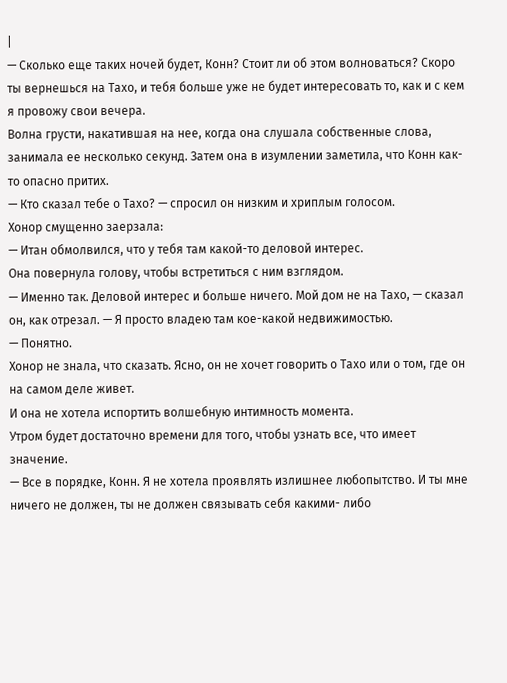|
— Сколько еще таких ночей будет, Конн? Стоит ли об этом волноваться? Скоро ты вернешься на Тахо, и тебя больше уже не будет интересовать то, как и с кем я провожу свои вечера.
Волна грусти, накатившая на нее, когда она слушала собственные слова, занимала ее несколько секунд. Затем она в изумлении заметила, что Конн как-то опасно притих.
— Кто сказал тебе о Тахо? — спросил он низким и хриплым голосом.
Хонор смущенно заерзала:
— Итан обмолвился, что у тебя там какой-то деловой интерес.
Она повернула голову, чтобы встретиться с ним взглядом.
— Именно так. Деловой интерес и больше ничего. Мой дом не на Тахо, — сказал он, как отрезал. — Я просто владею там кое-какой недвижимостью.
— Понятно.
Хонор не знала, что сказать. Ясно, он не хочет говорить о Тахо или о том, где он на самом деле живет.
И она не хотела испортить волшебную интимность момента.
Утром будет достаточно времени для того, чтобы узнать все, что имеет значение.
— Все в порядке, Конн. Я не хотела проявлять излишнее любопытство. И ты мне ничего не должен, ты не должен связывать себя какими- либо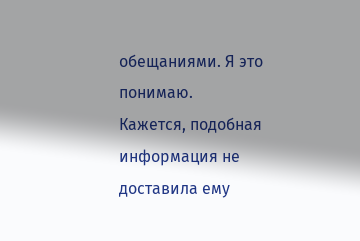обещаниями. Я это понимаю.
Кажется, подобная информация не доставила ему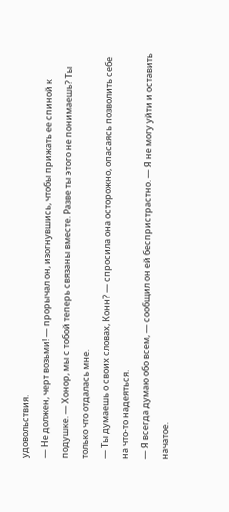удовольствия.
— Не должен, черт возьми! — прорычал он, изогнувшись, чтобы прижать ее спиной к подушке. — Хонор, мы с тобой теперь связаны вместе. Разве ты этого не понимаешь? Ты только что отдалась мне.
— Ты думаешь о своих словах, Конн? — спросила она осторожно, опасаясь позволить себе на что-то надеяться.
— Я всегда думаю обо всем, — сообщил он ей беспристрастно. — Я не могу уйти и оставить начатое.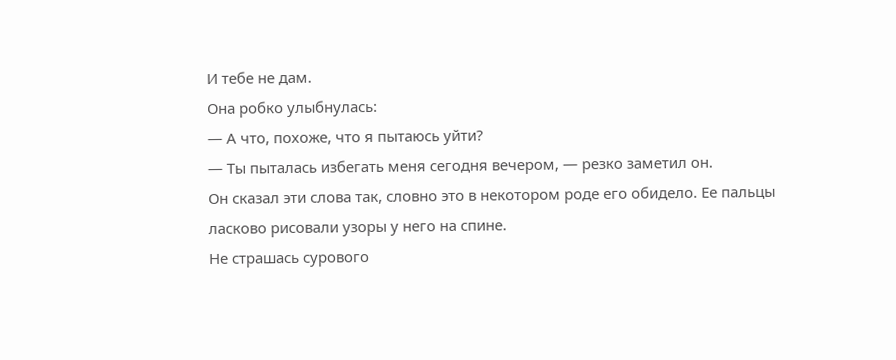И тебе не дам.
Она робко улыбнулась:
— А что, похоже, что я пытаюсь уйти?
— Ты пыталась избегать меня сегодня вечером, — резко заметил он.
Он сказал эти слова так, словно это в некотором роде его обидело. Ее пальцы ласково рисовали узоры у него на спине.
Не страшась сурового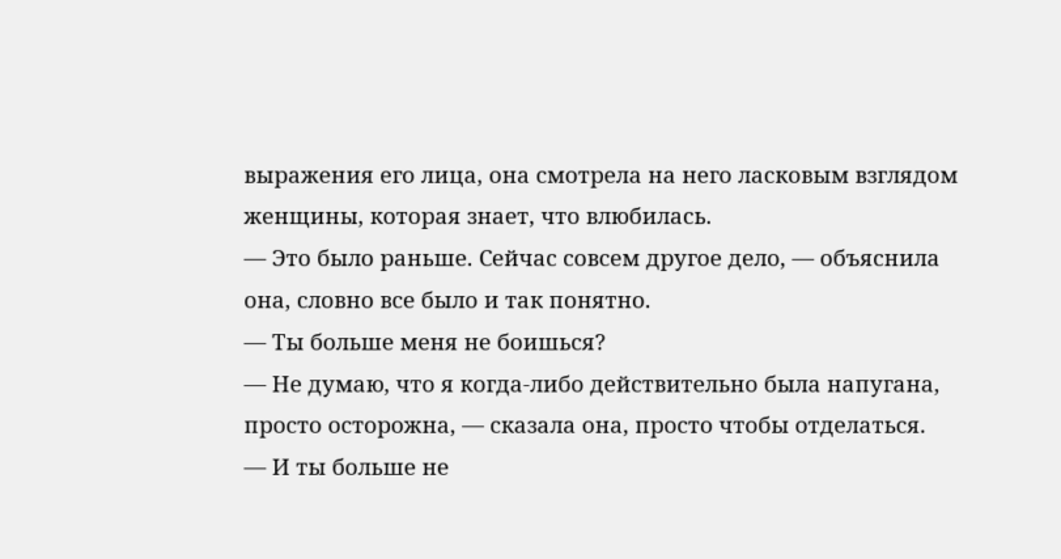выражения его лица, она смотрела на него ласковым взглядом женщины, которая знает, что влюбилась.
— Это было раньше. Сейчас совсем другое дело, — объяснила она, словно все было и так понятно.
— Ты больше меня не боишься?
— Не думаю, что я когда-либо действительно была напугана, просто осторожна, — сказала она, просто чтобы отделаться.
— И ты больше не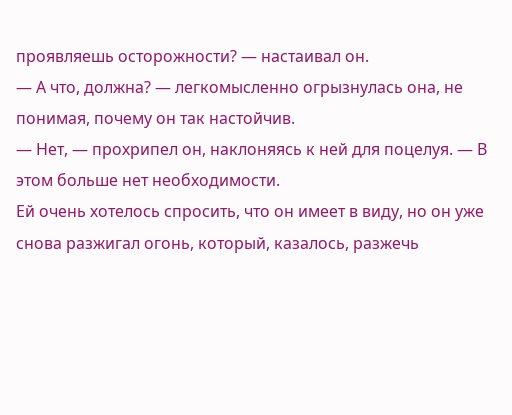проявляешь осторожности? — настаивал он.
— А что, должна? — легкомысленно огрызнулась она, не понимая, почему он так настойчив.
— Нет, — прохрипел он, наклоняясь к ней для поцелуя. — В этом больше нет необходимости.
Ей очень хотелось спросить, что он имеет в виду, но он уже снова разжигал огонь, который, казалось, разжечь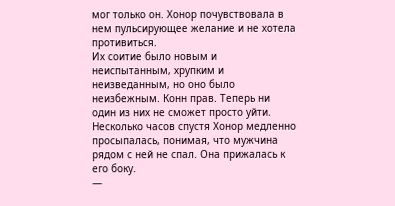мог только он. Хонор почувствовала в нем пульсирующее желание и не хотела противиться.
Их соитие было новым и неиспытанным, хрупким и неизведанным, но оно было неизбежным. Конн прав. Теперь ни один из них не сможет просто уйти.
Несколько часов спустя Хонор медленно просыпалась, понимая, что мужчина рядом с ней не спал. Она прижалась к его боку.
—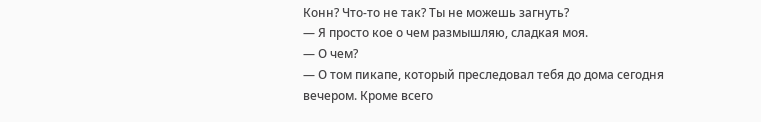Конн? Что-то не так? Ты не можешь загнуть?
— Я просто кое о чем размышляю, сладкая моя.
— О чем?
— О том пикапе, который преследовал тебя до дома сегодня вечером. Кроме всего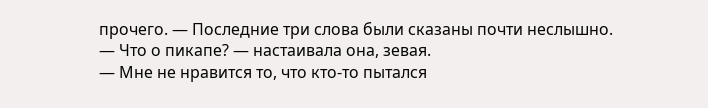прочего. — Последние три слова были сказаны почти неслышно.
— Что о пикапе? — настаивала она, зевая.
— Мне не нравится то, что кто-то пытался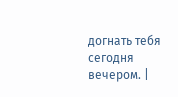догнать тебя сегодня вечером. |